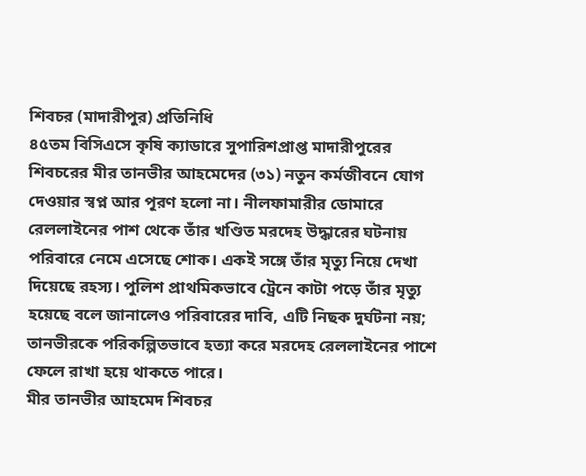শিবচর (মাদারীপুর) প্রতিনিধি
৪৫তম বিসিএসে কৃষি ক্যাডারে সুপারিশপ্রাপ্ত মাদারীপুরের শিবচরের মীর তানভীর আহমেদের (৩১) নতুন কর্মজীবনে যোগ দেওয়ার স্বপ্ন আর পূরণ হলো না। নীলফামারীর ডোমারে রেললাইনের পাশ থেকে তাঁর খণ্ডিত মরদেহ উদ্ধারের ঘটনায় পরিবারে নেমে এসেছে শোক। একই সঙ্গে তাঁর মৃত্যু নিয়ে দেখা দিয়েছে রহস্য। পুলিশ প্রাথমিকভাবে ট্রেনে কাটা পড়ে তাঁর মৃত্যু হয়েছে বলে জানালেও পরিবারের দাবি, এটি নিছক দুর্ঘটনা নয়; তানভীরকে পরিকল্পিতভাবে হত্যা করে মরদেহ রেললাইনের পাশে ফেলে রাখা হয়ে থাকতে পারে।
মীর তানভীর আহমেদ শিবচর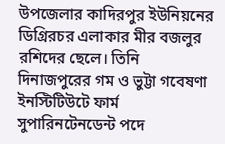উপজেলার কাদিরপুর ইউনিয়নের ডিগ্রিরচর এলাকার মীর বজলুর রশিদের ছেলে। তিনি দিনাজপুরের গম ও ভুট্টা গবেষণা ইনস্টিটিউটে ফার্ম সুপারিনটেনডেন্ট পদে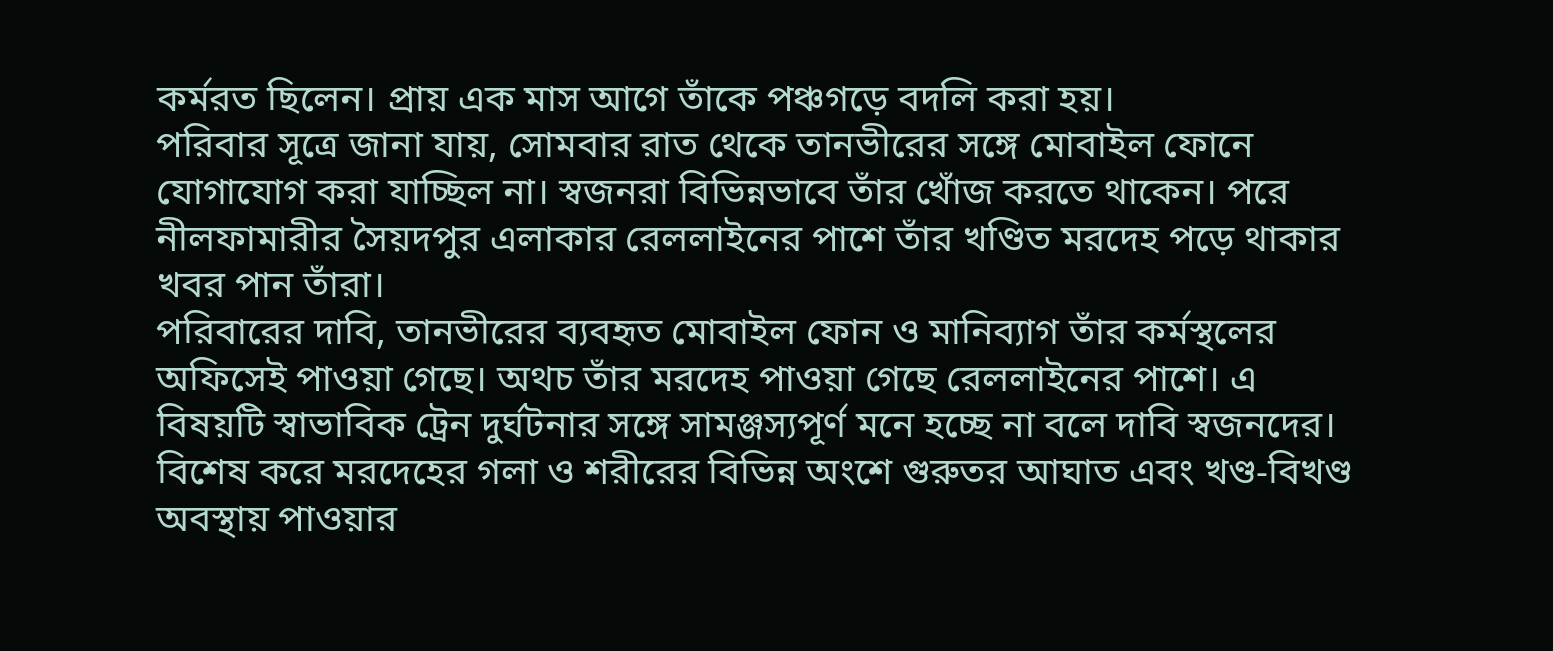কর্মরত ছিলেন। প্রায় এক মাস আগে তাঁকে পঞ্চগড়ে বদলি করা হয়।
পরিবার সূত্রে জানা যায়, সোমবার রাত থেকে তানভীরের সঙ্গে মোবাইল ফোনে যোগাযোগ করা যাচ্ছিল না। স্বজনরা বিভিন্নভাবে তাঁর খোঁজ করতে থাকেন। পরে নীলফামারীর সৈয়দপুর এলাকার রেললাইনের পাশে তাঁর খণ্ডিত মরদেহ পড়ে থাকার খবর পান তাঁরা।
পরিবারের দাবি, তানভীরের ব্যবহৃত মোবাইল ফোন ও মানিব্যাগ তাঁর কর্মস্থলের অফিসেই পাওয়া গেছে। অথচ তাঁর মরদেহ পাওয়া গেছে রেললাইনের পাশে। এ বিষয়টি স্বাভাবিক ট্রেন দুর্ঘটনার সঙ্গে সামঞ্জস্যপূর্ণ মনে হচ্ছে না বলে দাবি স্বজনদের। বিশেষ করে মরদেহের গলা ও শরীরের বিভিন্ন অংশে গুরুতর আঘাত এবং খণ্ড-বিখণ্ড অবস্থায় পাওয়ার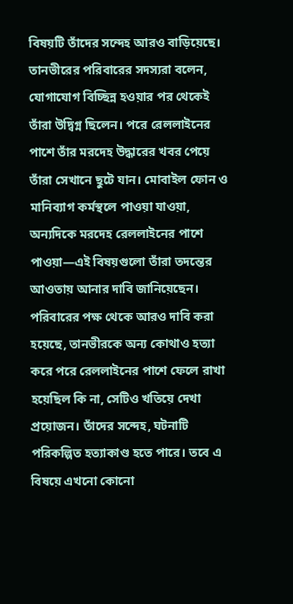বিষয়টি তাঁদের সন্দেহ আরও বাড়িয়েছে।
তানভীরের পরিবারের সদস্যরা বলেন, যোগাযোগ বিচ্ছিন্ন হওয়ার পর থেকেই তাঁরা উদ্বিগ্ন ছিলেন। পরে রেললাইনের পাশে তাঁর মরদেহ উদ্ধারের খবর পেয়ে তাঁরা সেখানে ছুটে যান। মোবাইল ফোন ও মানিব্যাগ কর্মস্থলে পাওয়া যাওয়া, অন্যদিকে মরদেহ রেললাইনের পাশে পাওয়া—এই বিষয়গুলো তাঁরা তদন্তের আওতায় আনার দাবি জানিয়েছেন।
পরিবারের পক্ষ থেকে আরও দাবি করা হয়েছে, তানভীরকে অন্য কোথাও হত্যা করে পরে রেললাইনের পাশে ফেলে রাখা হয়েছিল কি না, সেটিও খতিয়ে দেখা প্রয়োজন। তাঁদের সন্দেহ, ঘটনাটি পরিকল্পিত হত্যাকাণ্ড হতে পারে। তবে এ বিষয়ে এখনো কোনো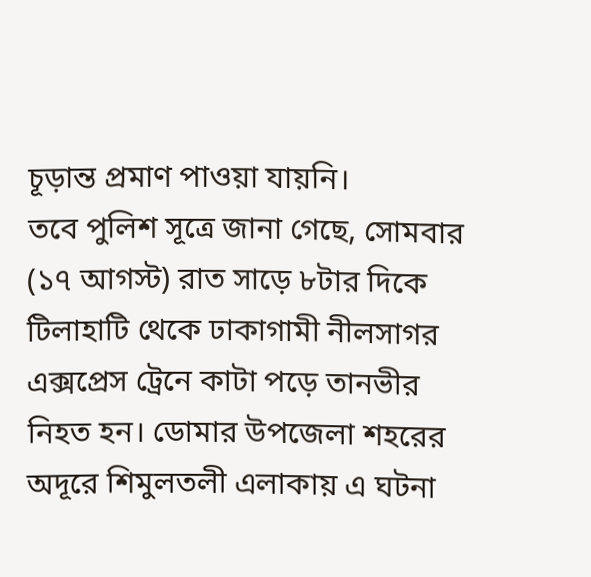চূড়ান্ত প্রমাণ পাওয়া যায়নি।
তবে পুলিশ সূত্রে জানা গেছে, সোমবার (১৭ আগস্ট) রাত সাড়ে ৮টার দিকে টিলাহাটি থেকে ঢাকাগামী নীলসাগর এক্সপ্রেস ট্রেনে কাটা পড়ে তানভীর নিহত হন। ডোমার উপজেলা শহরের অদূরে শিমুলতলী এলাকায় এ ঘটনা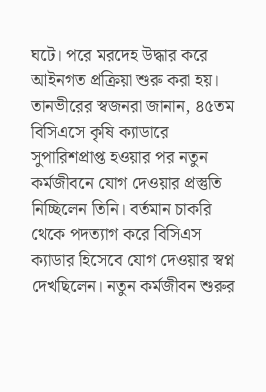ঘটে। পরে মরদেহ উদ্ধার করে আইনগত প্রক্রিয়া শুরু করা হয়।
তানভীরের স্বজনরা জানান, ৪৫তম বিসিএসে কৃষি ক্যাডারে সুপারিশপ্রাপ্ত হওয়ার পর নতুন কর্মজীবনে যোগ দেওয়ার প্রস্তুতি নিচ্ছিলেন তিনি। বর্তমান চাকরি থেকে পদত্যাগ করে বিসিএস ক্যাডার হিসেবে যোগ দেওয়ার স্বপ্ন দেখছিলেন। নতুন কর্মজীবন শুরুর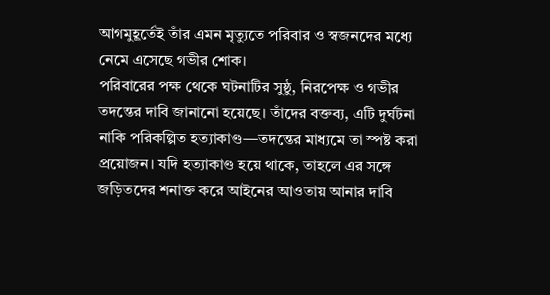আগমুহূর্তেই তাঁর এমন মৃত্যুতে পরিবার ও স্বজনদের মধ্যে নেমে এসেছে গভীর শোক।
পরিবারের পক্ষ থেকে ঘটনাটির সুষ্ঠু, নিরপেক্ষ ও গভীর তদন্তের দাবি জানানো হয়েছে। তাঁদের বক্তব্য, এটি দুর্ঘটনা নাকি পরিকল্পিত হত্যাকাণ্ড—তদন্তের মাধ্যমে তা স্পষ্ট করা প্রয়োজন। যদি হত্যাকাণ্ড হয়ে থাকে, তাহলে এর সঙ্গে জড়িতদের শনাক্ত করে আইনের আওতায় আনার দাবি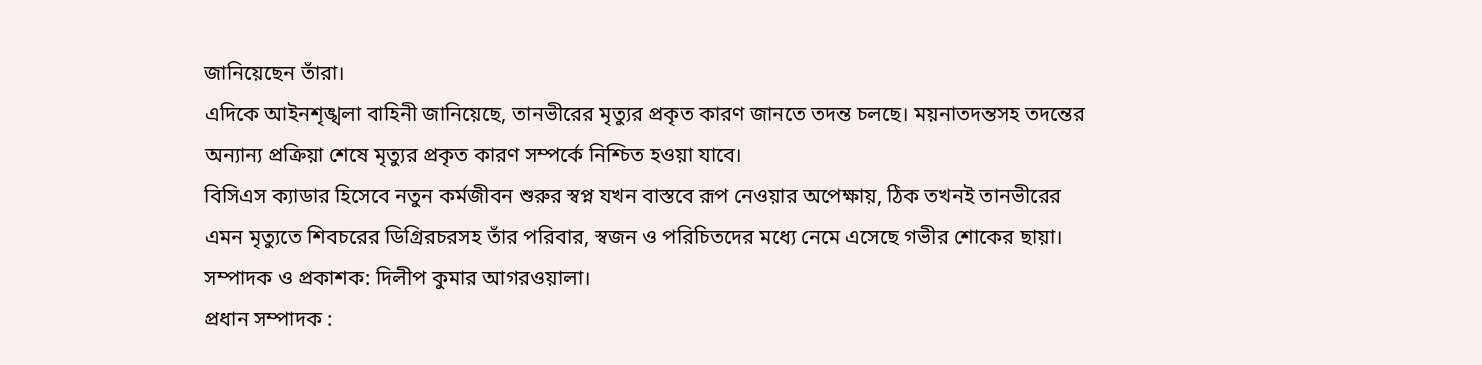জানিয়েছেন তাঁরা।
এদিকে আইনশৃঙ্খলা বাহিনী জানিয়েছে, তানভীরের মৃত্যুর প্রকৃত কারণ জানতে তদন্ত চলছে। ময়নাতদন্তসহ তদন্তের অন্যান্য প্রক্রিয়া শেষে মৃত্যুর প্রকৃত কারণ সম্পর্কে নিশ্চিত হওয়া যাবে।
বিসিএস ক্যাডার হিসেবে নতুন কর্মজীবন শুরুর স্বপ্ন যখন বাস্তবে রূপ নেওয়ার অপেক্ষায়, ঠিক তখনই তানভীরের এমন মৃত্যুতে শিবচরের ডিগ্রিরচরসহ তাঁর পরিবার, স্বজন ও পরিচিতদের মধ্যে নেমে এসেছে গভীর শোকের ছায়া।
সম্পাদক ও প্রকাশক: দিলীপ কুমার আগরওয়ালা।
প্রধান সম্পাদক :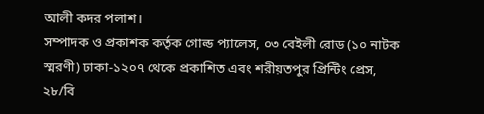আলী কদর পলাশ।
সম্পাদক ও প্রকাশক কর্তৃক গোল্ড প্যালেস, ০৩ বেইলী রোড (১০ নাটক স্মরণী) ঢাকা-১২০৭ থেকে প্রকাশিত এবং শরীয়তপুর প্রিন্টিং প্রেস, ২৮/বি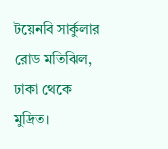টয়েনবি সার্কুলার রোড মতিঝিল, ঢাকা থেকে মুদ্রিত।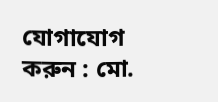যোগাযোগ করুন : মো.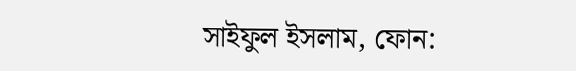সাইফুল ইসলাম, ফোন: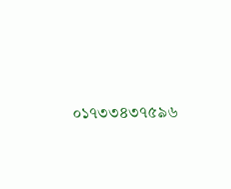০১৭৩৩৪৩৭৫৯৬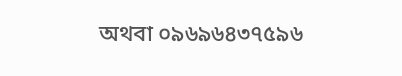অথবা ০৯৬৯৬৪৩৭৫৯৬